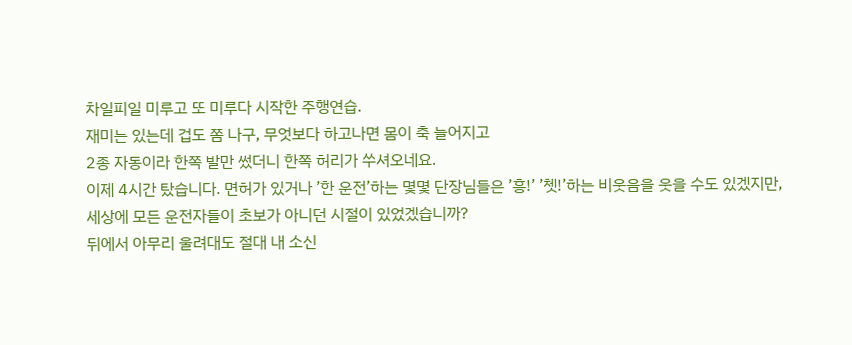차일피일 미루고 또 미루다 시작한 주행연습.
재미는 있는데 겁도 쫌 나구, 무엇보다 하고나면 몸이 축 늘어지고
2종 자동이라 한쪽 발만 썼더니 한쪽 허리가 쑤셔오네요.
이제 4시간 탔습니다. 면허가 있거나 ’한 운전’하는 몇몇 단장님들은 ’흥!’ ’쳇!’하는 비웃음을 웃을 수도 있겠지만, 세상에 모든 운전자들이 초보가 아니던 시절이 있었겠습니까?
뒤에서 아무리 울려대도 절대 내 소신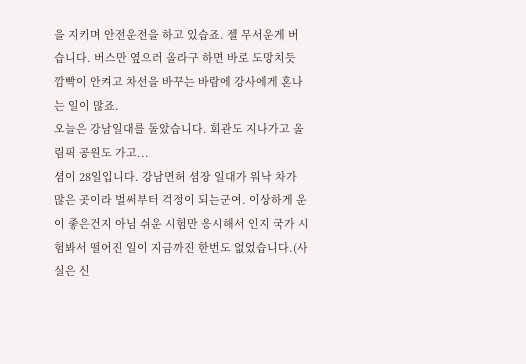을 지키며 안전운전을 하고 있습죠. 젤 무서운게 버습니다. 버스만 옆으러 올라구 하면 바로 도망치듯 깜빡이 안켜고 차선을 바꾸는 바람에 강사에게 혼나는 일이 많죠.
오늘은 강남일대를 돌았습니다. 회관도 지나가고 올림픽 공원도 가고...
셤이 28일입니다. 강남면허 셤장 일대가 워낙 차가 많은 곳이라 벌써부터 걱정이 되는군여. 이상하게 운이 좋은건지 아님 쉬운 시험만 응시해서 인지 국가 시험봐서 떨어진 일이 지금까진 한번도 없었습니다.(사실은 신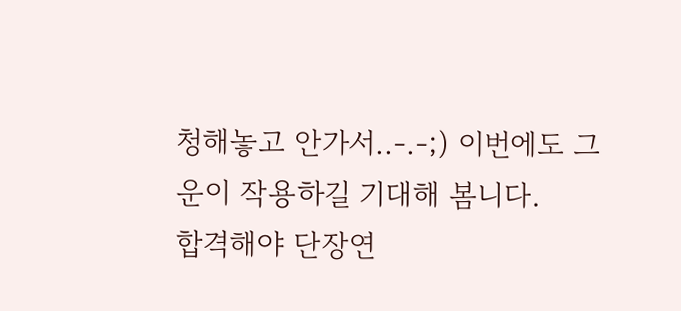청해놓고 안가서..-.-;) 이번에도 그 운이 작용하길 기대해 봄니다.
합격해야 단장연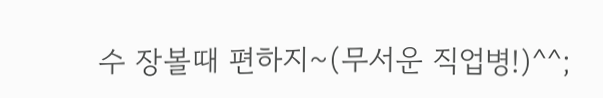수 장볼때 편하지~(무서운 직업병!)^^;